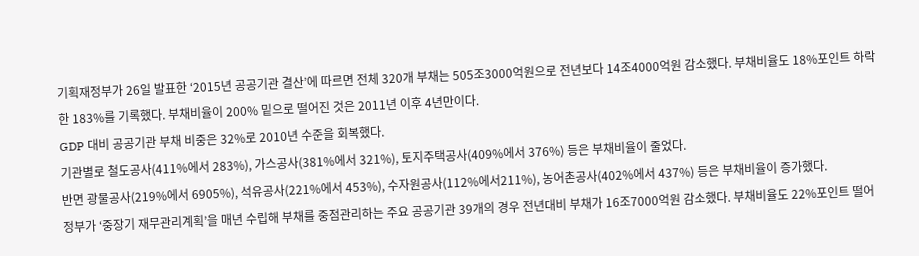기획재정부가 26일 발표한 ‘2015년 공공기관 결산’에 따르면 전체 320개 부채는 505조3000억원으로 전년보다 14조4000억원 감소했다. 부채비율도 18%포인트 하락한 183%를 기록했다. 부채비율이 200% 밑으로 떨어진 것은 2011년 이후 4년만이다.
GDP 대비 공공기관 부채 비중은 32%로 2010년 수준을 회복했다.
기관별로 철도공사(411%에서 283%), 가스공사(381%에서 321%), 토지주택공사(409%에서 376%) 등은 부채비율이 줄었다.
반면 광물공사(219%에서 6905%), 석유공사(221%에서 453%), 수자원공사(112%에서211%), 농어촌공사(402%에서 437%) 등은 부채비율이 증가했다.
정부가 ‘중장기 재무관리계획’을 매년 수립해 부채를 중점관리하는 주요 공공기관 39개의 경우 전년대비 부채가 16조7000억원 감소했다. 부채비율도 22%포인트 떨어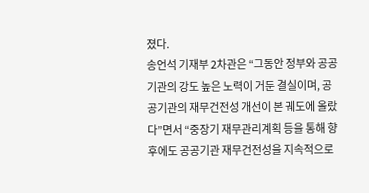졌다.
송언석 기재부 2차관은 “그동안 정부와 공공기관의 강도 높은 노력이 거둔 결실이며, 공공기관의 재무건전성 개선이 본 궤도에 올랐다”면서 “중장기 재무관리계획 등을 통해 향후에도 공공기관 재무건전성을 지속적으로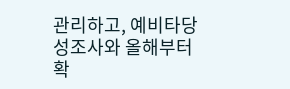관리하고, 예비타당성조사와 올해부터 확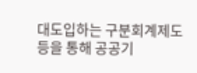대도입하는 구분회계제도 등을 통해 공공기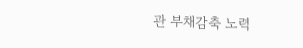관 부채감축 노력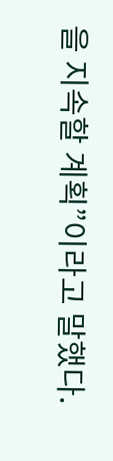을 지속할 계획”이라고 말했다.